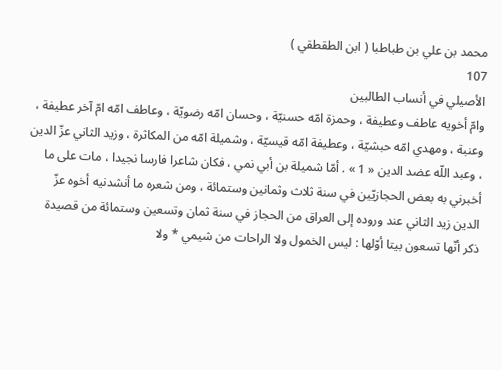محمد بن علي بن طباطبا ( ابن الطقطقي )
107
الأصيلي في أنساب الطالبين
وامّ أخويه عاطف وعطيفة ، وحمزة امّه حسنيّة ، وحسان امّه رضويّة ، وعاطف امّه امّ آخر عطيفة ، وعنبة ، ومهدي امّه حبشيّة ، وعطيفة امّه قيسيّة ، وشميلة امّه من المكاثرة ، وزيد الثاني عزّ الدين ، وعبد اللّه عضد الدين « 1 » . أمّا شميلة بن أبي نمي ، فكان شاعرا فارسا نجيدا ، مات على ما أخبرني به بعض الحجازيّين في سنة ثلاث وثمانين وستمائة ، ومن شعره ما أنشدنيه أخوه عزّ الدين زيد الثاني عند وروده إلى العراق من الحجاز في سنة ثمان وتسعين وستمائة من قصيدة ذكر أنّها تسعون بيتا أوّلها : ليس الخمول ولا الراحات من شيمي * ولا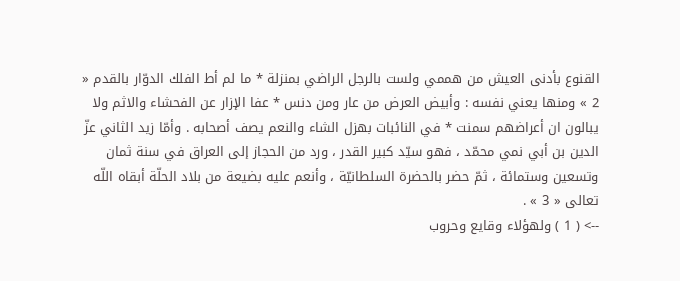القنوع بأدنى العيش من هممي ولست بالرجل الراضي بمنزلة * ما لم أط الفلك الدوّار بالقدم « 2 » ومنها يعني نفسه : وأبيض العرض من عار ومن دنس * عفا الإزار عن الفحشاء والاثم ولا يبالون ان أعراضهم سمنت * في النائبات بهزل الشاء والنعم يصف أصحابه . وأمّا زيد الثاني عزّ الدين بن أبي نمي محمّد ، فهو سيّد كبير القدر ، ورد من الحجاز إلى العراق في سنة ثمان وتسعين وستمائة ، ثمّ حضر بالحضرة السلطانيّة ، وأنعم عليه بضيعة من بلاد الحلّة أبقاه اللّه تعالى « 3 » .
--> ( 1 ) ولهؤلاء وقايع وحروب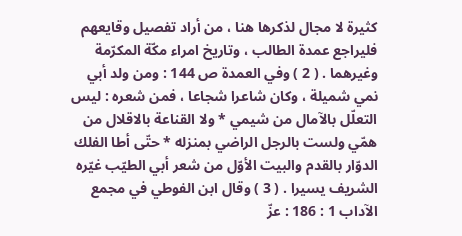كثيرة لا مجال لذكرها هنا ، من أراد تفصيل وقايعهم فليراجع عمدة الطالب ، وتاريخ امراء مكّة المكرّمة وغيرهما . ( 2 ) وفي العمدة ص 144 : ومن ولد أبي نمي شميلة ، وكان شاعرا شجاعا ، فمن شعره : ليس التعلّل بالآمال من شيمي * ولا القناعة بالاقلال من همّي ولست بالرجل الراضي بمنزله * حتّى أطا الفلك الدوّار بالقدم والبيت الأوّل من شعر أبي الطيّب غيّره الشريف يسيرا . ( 3 ) وقال ابن الفوطي في مجمع الآداب 1 : 186 : عزّ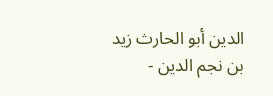الدين أبو الحارث زيد بن نجم الدين -